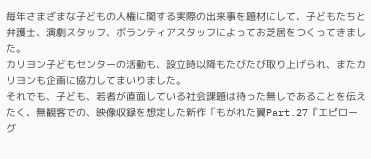毎年さまざまな子どもの人権に関する実際の出来事を題材にして、子どもたちと弁護士、演劇スタッフ、ボランティアスタッフによってお芝居をつくってきました。
カリヨン子どもセンターの活動も、設立時以降もたびたび取り上げられ、またカリヨンも企画に協力してまいりました。
それでも、子ども、若者が直面している社会課題は待った無しであることを伝えたく、無観客での、映像収録を想定した新作「もがれた翼Part.27『エピローグ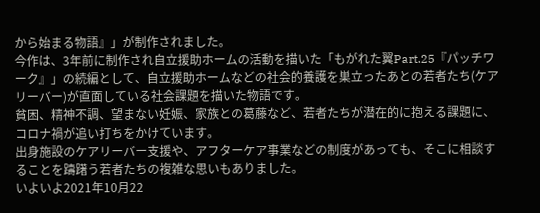から始まる物語』」が制作されました。
今作は、3年前に制作され自立援助ホームの活動を描いた「もがれた翼Part.25『パッチワーク』」の続編として、自立援助ホームなどの社会的養護を巣立ったあとの若者たち(ケアリーバー)が直面している社会課題を描いた物語です。
貧困、精神不調、望まない妊娠、家族との葛藤など、若者たちが潜在的に抱える課題に、コロナ禍が追い打ちをかけています。
出身施設のケアリーバー支援や、アフターケア事業などの制度があっても、そこに相談することを躊躇う若者たちの複雑な思いもありました。
いよいよ2021年10月22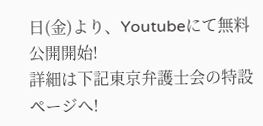日(金)より、Youtubeにて無料公開開始!
詳細は下記東京弁護士会の特設ページへ!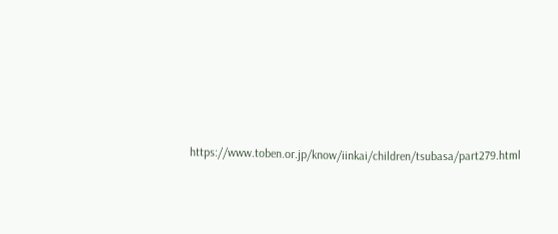https://www.toben.or.jp/know/iinkai/children/tsubasa/part279.html